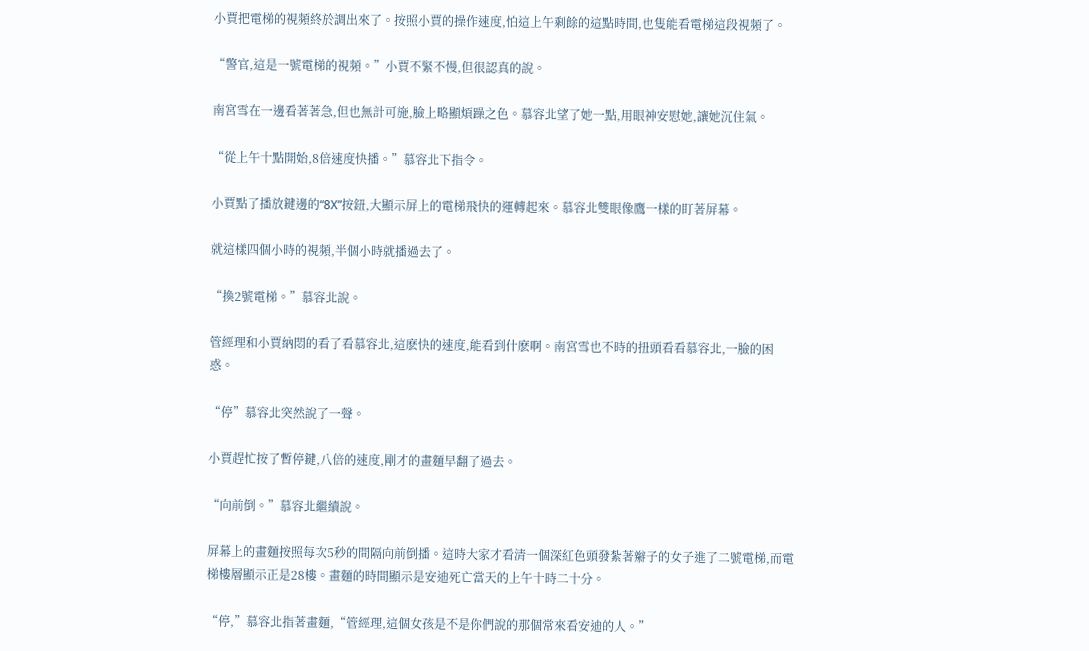小賈把電梯的視頻終於調出來了。按照小賈的操作速度,怕這上午剩餘的這點時間,也隻能看電梯這段視頻了。

“警官,這是一號電梯的視頻。”小賈不緊不慢,但很認真的說。

南宮雪在一邊看著著急,但也無計可施,臉上略顯煩躁之色。慕容北望了她一點,用眼神安慰她,讓她沉住氣。

“從上午十點開始,8倍速度快播。”慕容北下指令。

小賈點了播放鍵邊的“8X”按鈕,大顯示屏上的電梯飛快的運轉起來。慕容北雙眼像鷹一樣的盯著屏幕。

就這樣四個小時的視頻,半個小時就播過去了。

“換2號電梯。”慕容北說。

管經理和小賈納悶的看了看慕容北,這麽快的速度,能看到什麽啊。南宮雪也不時的扭頭看看慕容北,一臉的困惑。

“停”慕容北突然說了一聲。

小賈趕忙按了暫停鍵,八倍的速度,剛才的畫麵早翻了過去。

“向前倒。”慕容北繼續說。

屏幕上的畫麵按照每次5秒的間隔向前倒播。這時大家才看清一個深紅色頭發紮著辮子的女子進了二號電梯,而電梯樓層顯示正是28樓。畫麵的時間顯示是安迪死亡當天的上午十時二十分。

“停,”慕容北指著畫麵,“管經理,這個女孩是不是你們說的那個常來看安迪的人。”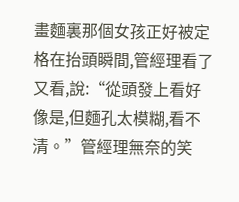畫麵裏那個女孩正好被定格在抬頭瞬間,管經理看了又看,說:“從頭發上看好像是,但麵孔太模糊,看不清。”管經理無奈的笑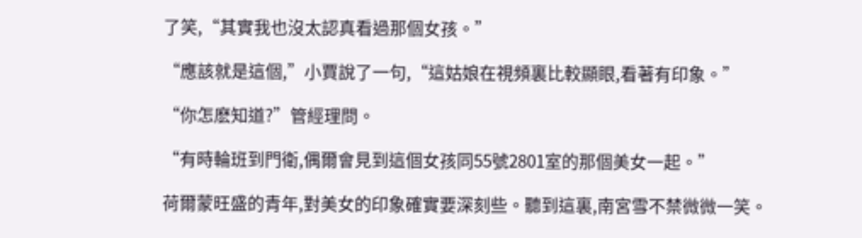了笑,“其實我也沒太認真看過那個女孩。”

“應該就是這個,”小賈說了一句,“這姑娘在視頻裏比較顯眼,看著有印象。”

“你怎麽知道?”管經理問。

“有時輪班到門衛,偶爾會見到這個女孩同55號2801室的那個美女一起。”

荷爾蒙旺盛的青年,對美女的印象確實要深刻些。聽到這裏,南宮雪不禁微微一笑。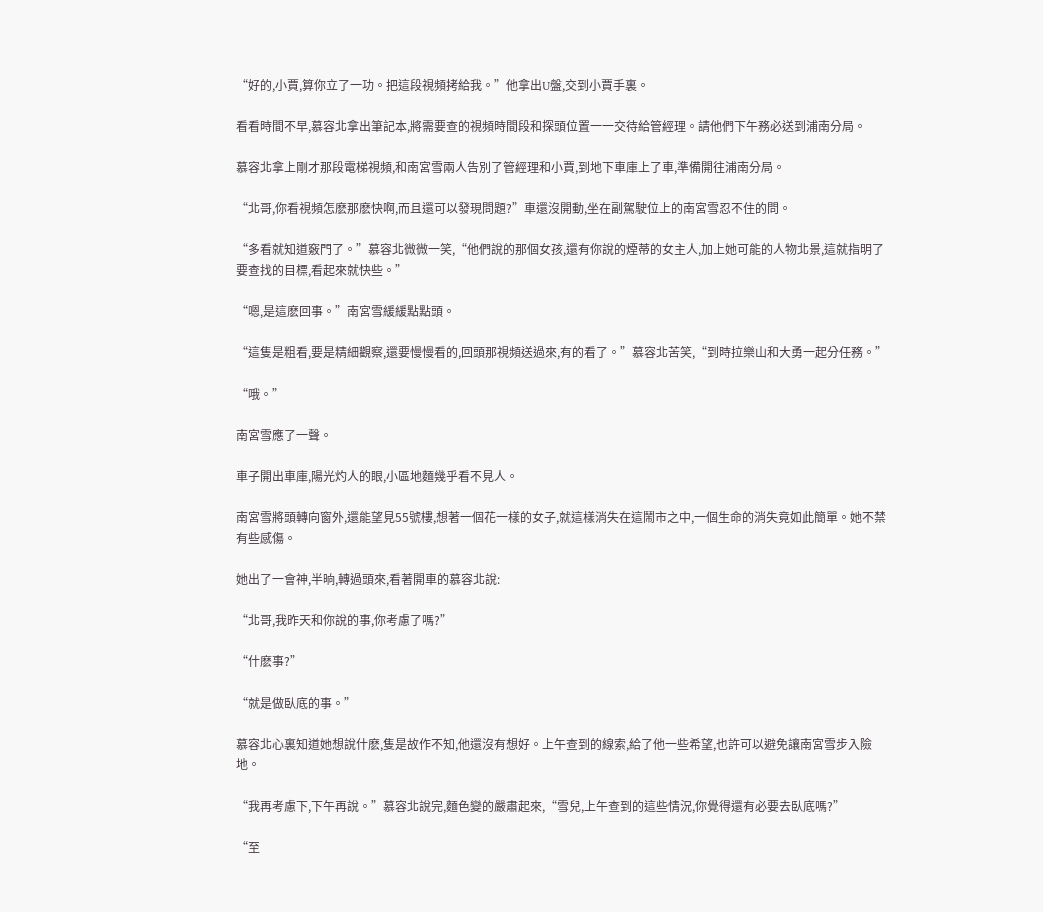“好的,小賈,算你立了一功。把這段視頻拷給我。”他拿出U盤,交到小賈手裏。

看看時間不早,慕容北拿出筆記本,將需要查的視頻時間段和探頭位置一一交待給管經理。請他們下午務必送到浦南分局。

慕容北拿上剛才那段電梯視頻,和南宮雪兩人告別了管經理和小賈,到地下車庫上了車,準備開往浦南分局。

“北哥,你看視頻怎麽那麽快啊,而且還可以發現問題?”車還沒開動,坐在副駕駛位上的南宮雪忍不住的問。

“多看就知道竅門了。”慕容北微微一笑,“他們說的那個女孩,還有你說的煙蒂的女主人,加上她可能的人物北景,這就指明了要查找的目標,看起來就快些。”

“嗯,是這麽回事。”南宮雪緩緩點點頭。

“這隻是粗看,要是精細觀察,還要慢慢看的,回頭那視頻送過來,有的看了。”慕容北苦笑,“到時拉樂山和大勇一起分任務。”

“哦。”

南宮雪應了一聲。

車子開出車庫,陽光灼人的眼,小區地麵幾乎看不見人。

南宮雪將頭轉向窗外,還能望見55號樓,想著一個花一樣的女子,就這樣消失在這鬧市之中,一個生命的消失竟如此簡單。她不禁有些感傷。

她出了一會神,半晌,轉過頭來,看著開車的慕容北說:

“北哥,我昨天和你說的事,你考慮了嗎?”

“什麽事?”

“就是做臥底的事。”

慕容北心裏知道她想說什麽,隻是故作不知,他還沒有想好。上午查到的線索,給了他一些希望,也許可以避免讓南宮雪步入險地。

“我再考慮下,下午再說。”慕容北說完,麵色變的嚴肅起來,“雪兒,上午查到的這些情況,你覺得還有必要去臥底嗎?”

“至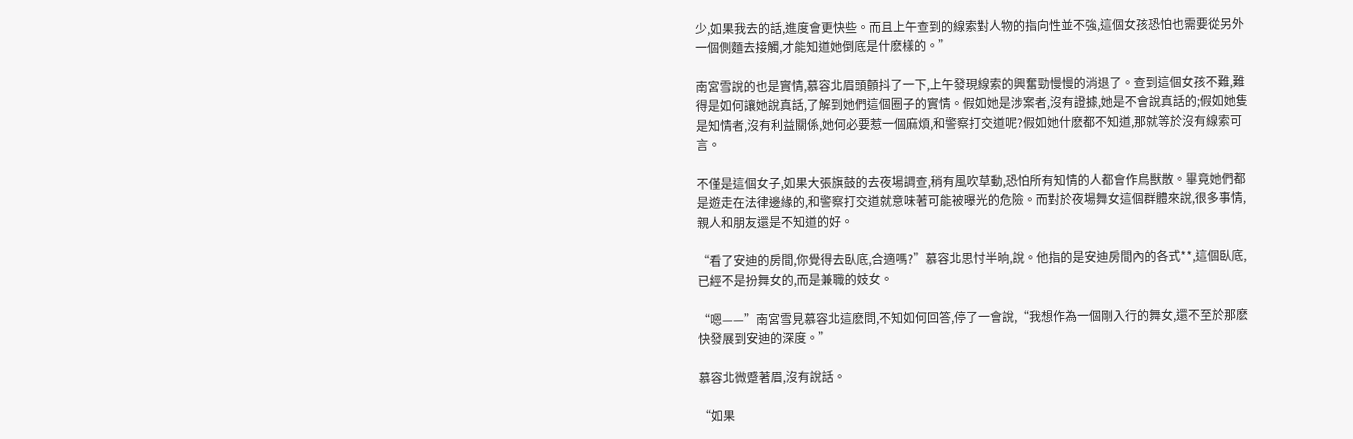少,如果我去的話,進度會更快些。而且上午查到的線索對人物的指向性並不強,這個女孩恐怕也需要從另外一個側麵去接觸,才能知道她倒底是什麽樣的。”

南宮雪說的也是實情,慕容北眉頭顫抖了一下,上午發現線索的興奮勁慢慢的消退了。查到這個女孩不難,難得是如何讓她說真話,了解到她們這個圈子的實情。假如她是涉案者,沒有證據,她是不會說真話的;假如她隻是知情者,沒有利益關係,她何必要惹一個麻煩,和警察打交道呢?假如她什麽都不知道,那就等於沒有線索可言。

不僅是這個女子,如果大張旗鼓的去夜場調查,稍有風吹草動,恐怕所有知情的人都會作鳥獸散。畢竟她們都是遊走在法律邊緣的,和警察打交道就意味著可能被曝光的危險。而對於夜場舞女這個群體來說,很多事情,親人和朋友還是不知道的好。

“看了安迪的房間,你覺得去臥底,合適嗎?”慕容北思忖半晌,說。他指的是安迪房間內的各式**,這個臥底,已經不是扮舞女的,而是兼職的妓女。

“嗯——”南宮雪見慕容北這麽問,不知如何回答,停了一會說,“我想作為一個剛入行的舞女,還不至於那麽快發展到安迪的深度。”

慕容北微蹙著眉,沒有說話。

“如果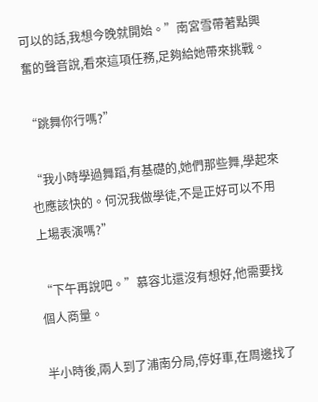可以的話,我想今晚就開始。”南宮雪帶著點興奮的聲音說,看來這項任務,足夠給她帶來挑戰。

“跳舞你行嗎?”

“我小時學過舞蹈,有基礎的,她們那些舞,學起來也應該快的。何況我做學徒,不是正好可以不用上場表演嗎?”

“下午再說吧。”慕容北還沒有想好,他需要找個人商量。

半小時後,兩人到了浦南分局,停好車,在周邊找了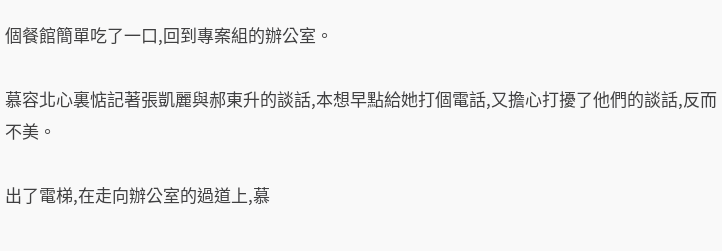個餐館簡單吃了一口,回到專案組的辦公室。

慕容北心裏惦記著張凱麗與郝東升的談話,本想早點給她打個電話,又擔心打擾了他們的談話,反而不美。

出了電梯,在走向辦公室的過道上,慕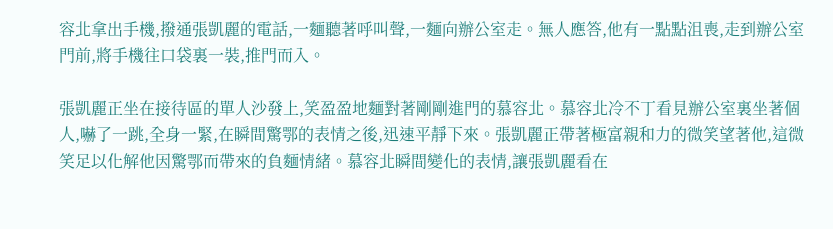容北拿出手機,撥通張凱麗的電話,一麵聽著呼叫聲,一麵向辦公室走。無人應答,他有一點點沮喪,走到辦公室門前,將手機往口袋裏一裝,推門而入。

張凱麗正坐在接待區的單人沙發上,笑盈盈地麵對著剛剛進門的慕容北。慕容北冷不丁看見辦公室裏坐著個人,嚇了一跳,全身一緊,在瞬間驚鄂的表情之後,迅速平靜下來。張凱麗正帶著極富親和力的微笑望著他,這微笑足以化解他因驚鄂而帶來的負麵情緒。慕容北瞬間變化的表情,讓張凱麗看在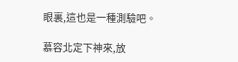眼裏,這也是一種測驗吧。

慕容北定下神來,放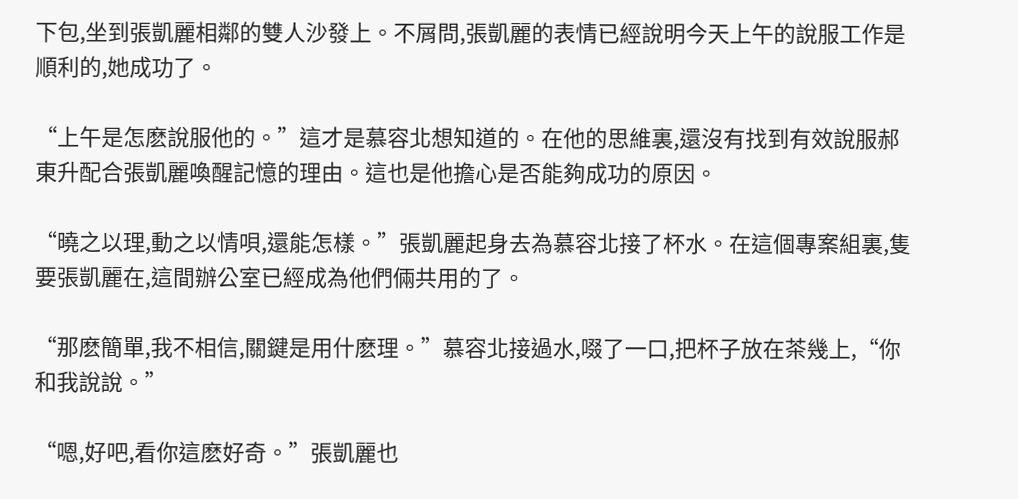下包,坐到張凱麗相鄰的雙人沙發上。不屑問,張凱麗的表情已經說明今天上午的說服工作是順利的,她成功了。

“上午是怎麽說服他的。”這才是慕容北想知道的。在他的思維裏,還沒有找到有效說服郝東升配合張凱麗喚醒記憶的理由。這也是他擔心是否能夠成功的原因。

“曉之以理,動之以情唄,還能怎樣。”張凱麗起身去為慕容北接了杯水。在這個專案組裏,隻要張凱麗在,這間辦公室已經成為他們倆共用的了。

“那麽簡單,我不相信,關鍵是用什麽理。”慕容北接過水,啜了一口,把杯子放在茶幾上,“你和我說說。”

“嗯,好吧,看你這麽好奇。”張凱麗也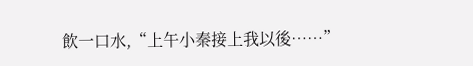飲一口水,“上午小秦接上我以後……”